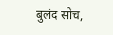बुलंद सोच,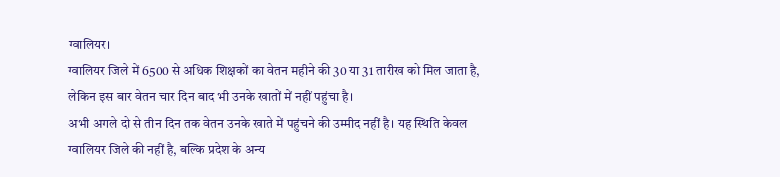ग्वालियर।
ग्वालियर जिले में 6500 से अधिक शिक्षकों का वेतन महीने की 30 या 31 तारीख को मिल जाता है, लेकिन इस बार वेतन चार दिन बाद भी उनके खातों में नहीं पहुंचा है।
अभी अगले दो से तीन दिन तक वेतन उनके खाते में पहुंचने की उम्मीद नहीं है। यह स्थिति केवल ग्वालियर जिले की नहीं है, बल्कि प्रदेश के अन्य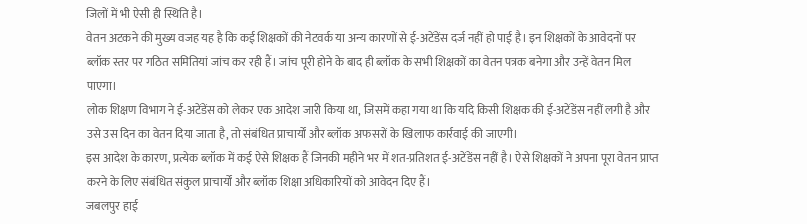जिलों में भी ऐसी ही स्थिति है।
वेतन अटकने की मुख्य वजह यह है कि कई शिक्षकों की नेटवर्क या अन्य कारणों से ई-अटेंडेंस दर्ज नहीं हो पाई है। इन शिक्षकों के आवेदनों पर ब्लॉक स्तर पर गठित समितियां जांच कर रही हैं। जांच पूरी होने के बाद ही ब्लॉक के सभी शिक्षकों का वेतन पत्रक बनेगा और उन्हें वेतन मिल पाएगा।
लोक शिक्षण विभाग ने ई-अटेंडेंस को लेकर एक आदेश जारी किया था, जिसमें कहा गया था कि यदि किसी शिक्षक की ई-अटेंडेंस नहीं लगी है और उसे उस दिन का वेतन दिया जाता है, तो संबंधित प्राचार्यों और ब्लॉक अफसरों के खिलाफ कार्रवाई की जाएगी।
इस आदेश के कारण, प्रत्येक ब्लॉक में कई ऐसे शिक्षक हैं जिनकी महीने भर में शत-प्रतिशत ई-अटेंडेंस नहीं है। ऐसे शिक्षकों ने अपना पूरा वेतन प्राप्त करने के लिए संबंधित संकुल प्राचार्यों और ब्लॉक शिक्षा अधिकारियों को आवेदन दिए हैं।
जबलपुर हाई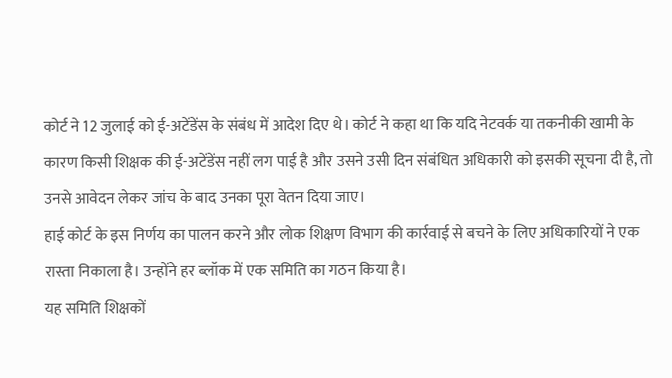कोर्ट ने 12 जुलाई को ई-अटेंडेंस के संबंध में आदेश दिए थे। कोर्ट ने कहा था कि यदि नेटवर्क या तकनीकी खामी के कारण किसी शिक्षक की ई-अटेंडेंस नहीं लग पाई है और उसने उसी दिन संबंधित अधिकारी को इसकी सूचना दी है, तो उनसे आवेदन लेकर जांच के बाद उनका पूरा वेतन दिया जाए।
हाई कोर्ट के इस निर्णय का पालन करने और लोक शिक्षण विभाग की कार्रवाई से बचने के लिए अधिकारियों ने एक रास्ता निकाला है। उन्होंने हर ब्लॉक में एक समिति का गठन किया है।
यह समिति शिक्षकों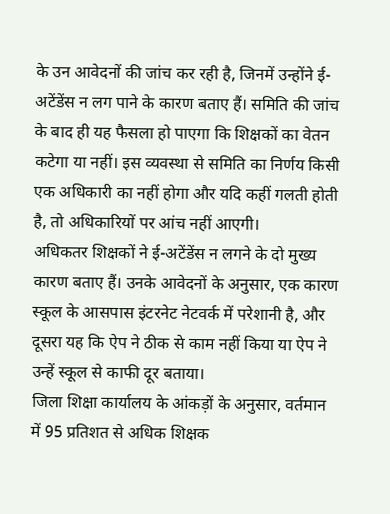के उन आवेदनों की जांच कर रही है, जिनमें उन्होंने ई-अटेंडेंस न लग पाने के कारण बताए हैं। समिति की जांच के बाद ही यह फैसला हो पाएगा कि शिक्षकों का वेतन कटेगा या नहीं। इस व्यवस्था से समिति का निर्णय किसी एक अधिकारी का नहीं होगा और यदि कहीं गलती होती है, तो अधिकारियों पर आंच नहीं आएगी।
अधिकतर शिक्षकों ने ई-अटेंडेंस न लगने के दो मुख्य कारण बताए हैं। उनके आवेदनों के अनुसार, एक कारण स्कूल के आसपास इंटरनेट नेटवर्क में परेशानी है, और दूसरा यह कि ऐप ने ठीक से काम नहीं किया या ऐप ने उन्हें स्कूल से काफी दूर बताया।
जिला शिक्षा कार्यालय के आंकड़ों के अनुसार, वर्तमान में 95 प्रतिशत से अधिक शिक्षक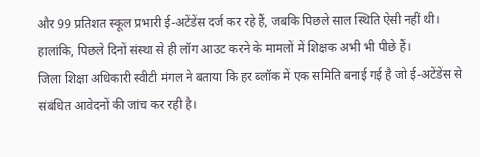और 99 प्रतिशत स्कूल प्रभारी ई-अटेंडेंस दर्ज कर रहे हैं, जबकि पिछले साल स्थिति ऐसी नहीं थी। हालांकि, पिछले दिनों संस्था से ही लॉग आउट करने के मामलों में शिक्षक अभी भी पीछे हैं।
जिला शिक्षा अधिकारी स्वीटी मंगल ने बताया कि हर ब्लॉक में एक समिति बनाई गई है जो ई-अटेंडेंस से संबंधित आवेदनों की जांच कर रही है।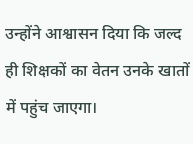उन्होंने आश्वासन दिया कि जल्द ही शिक्षकों का वेतन उनके खातों में पहुंच जाएगा।